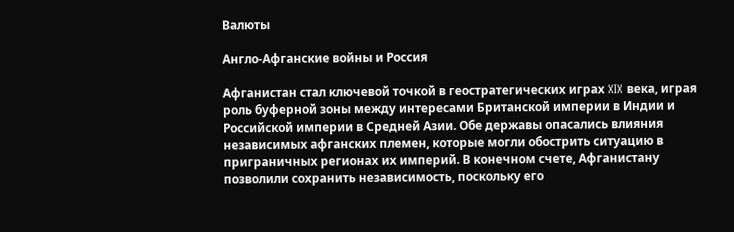Валюты

Англо-Афганские войны и Россия

Афганистан стал ключевой точкой в геостратегических играх XIX века, играя роль буферной зоны между интересами Британской империи в Индии и Российской империи в Средней Азии. Обе державы опасались влияния независимых афганских племен, которые могли обострить ситуацию в приграничных регионах их империй. В конечном счете, Афганистану позволили сохранить независимость, поскольку его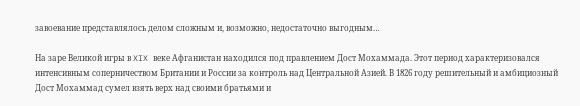завоевание представлялось делом сложным и, возможно, недостаточно выгодным…

На заре Великой игры в XIX веке Афганистан находился под правлением Дост Мохаммада. Этот период характеризовался интенсивным соперничеством Британии и России за контроль над Центральной Азией. В 1826 году решительный и амбициозный Дост Мохаммад сумел взять верх над своими братьями и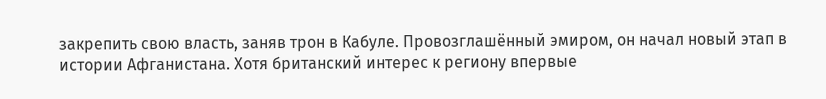закрепить свою власть, заняв трон в Кабуле. Провозглашённый эмиром, он начал новый этап в истории Афганистана. Хотя британский интерес к региону впервые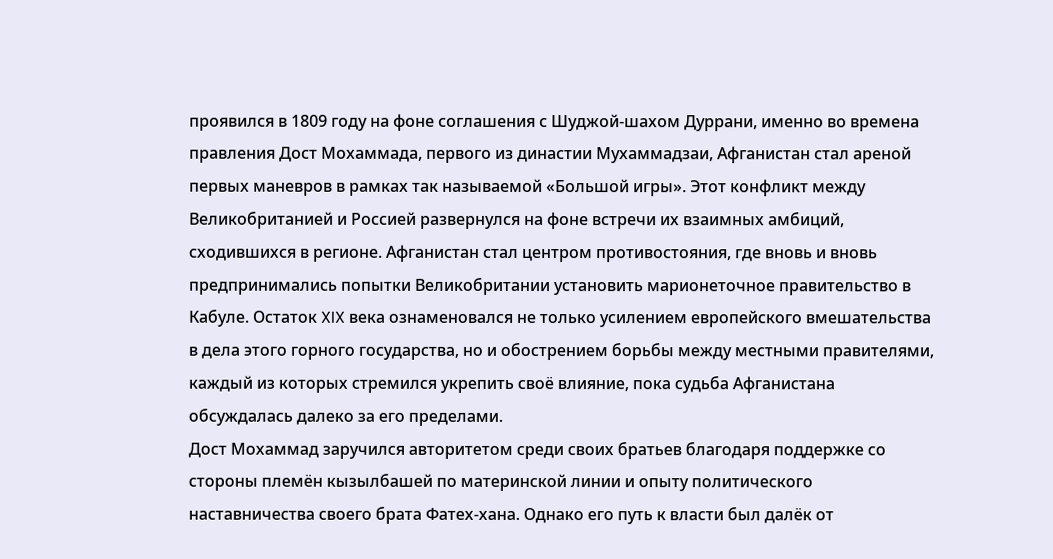проявился в 1809 году на фоне соглашения с Шуджой-шахом Дуррани, именно во времена правления Дост Мохаммада, первого из династии Мухаммадзаи, Афганистан стал ареной первых маневров в рамках так называемой «Большой игры». Этот конфликт между Великобританией и Россией развернулся на фоне встречи их взаимных амбиций, сходившихся в регионе. Афганистан стал центром противостояния, где вновь и вновь предпринимались попытки Великобритании установить марионеточное правительство в Кабуле. Остаток XIX века ознаменовался не только усилением европейского вмешательства в дела этого горного государства, но и обострением борьбы между местными правителями, каждый из которых стремился укрепить своё влияние, пока судьба Афганистана обсуждалась далеко за его пределами.
Дост Мохаммад заручился авторитетом среди своих братьев благодаря поддержке со стороны племён кызылбашей по материнской линии и опыту политического наставничества своего брата Фатех-хана. Однако его путь к власти был далёк от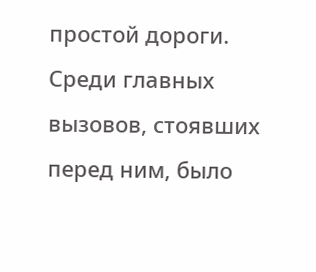простой дороги. Среди главных вызовов, стоявших перед ним, было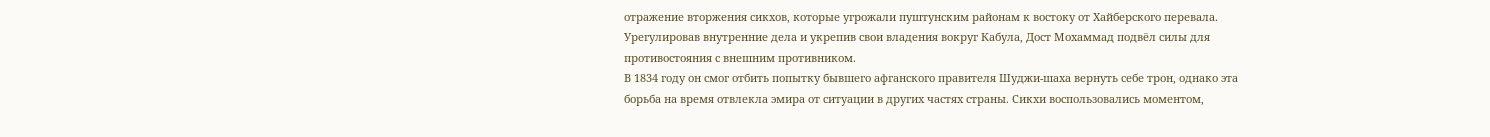отражение вторжения сикхов, которые угрожали пуштунским районам к востоку от Хайберского перевала. Урегулировав внутренние дела и укрепив свои владения вокруг Кабула, Дост Мохаммад подвёл силы для противостояния с внешним противником.
В 1834 году он смог отбить попытку бывшего афганского правителя Шуджи-шаха вернуть себе трон, однако эта борьба на время отвлекла эмира от ситуации в других частях страны. Сикхи воспользовались моментом,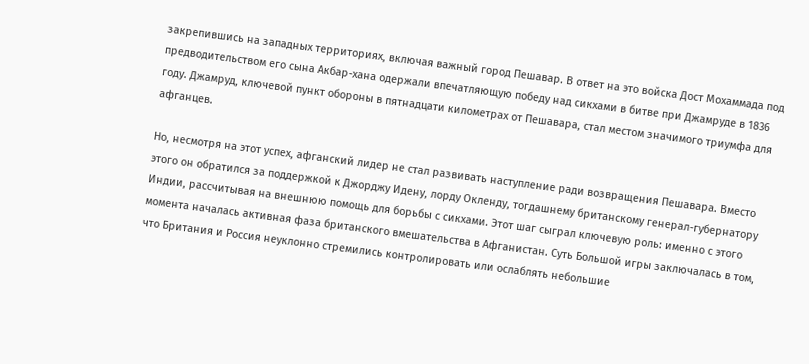закрепившись на западных территориях, включая важный город Пешавар. В ответ на это войска Дост Мохаммада под предводительством его сына Акбар-хана одержали впечатляющую победу над сикхами в битве при Джамруде в 1836 году. Джамруд, ключевой пункт обороны в пятнадцати километрах от Пешавара, стал местом значимого триумфа для афганцев.

Но, несмотря на этот успех, афганский лидер не стал развивать наступление ради возвращения Пешавара. Вместо этого он обратился за поддержкой к Джорджу Идену, лорду Окленду, тогдашнему британскому генерал-губернатору Индии, рассчитывая на внешнюю помощь для борьбы с сикхами. Этот шаг сыграл ключевую роль: именно с этого момента началась активная фаза британского вмешательства в Афганистан. Суть Большой игры заключалась в том, что Британия и Россия неуклонно стремились контролировать или ослаблять небольшие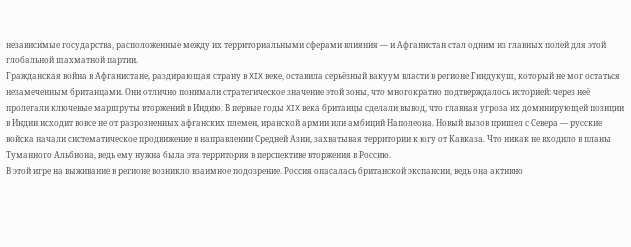независимые государства, расположенные между их территориальными сферами влияния — и Афганистан стал одним из главных полей для этой глобальной шахматной партии.
Гражданская война в Афганистане, раздирающая страну в XIX веке, оставила серьёзный вакуум власти в регионе Гиндукуш, который не мог остаться незамеченным британцами. Они отлично понимали стратегическое значение этой зоны, что многократно подтверждалось историей: через неё пролегали ключевые маршруты вторжений в Индию. В первые годы XIX века британцы сделали вывод, что главная угроза их доминирующей позиции в Индии исходит вовсе не от разрозненных афганских племен, иранской армии или амбиций Наполеона. Новый вызов пришел с Севера — русские войска начали систематическое продвижение в направлении Средней Азии, захватывая территории к югу от Кавказа. Что никак не входило в планы Туманного Альбиона, ведь ему нужна была эта территория в перспективе вторжения в Россию.
В этой игре на выживание в регионе возникло взаимное подозрение. Россия опасалась британской экспансии, ведь она активно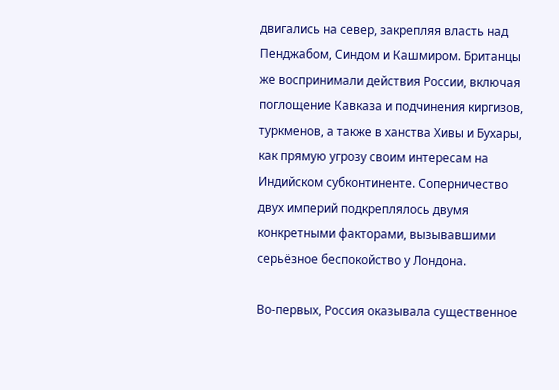двигались на север, закрепляя власть над Пенджабом, Синдом и Кашмиром. Британцы же воспринимали действия России, включая поглощение Кавказа и подчинения киргизов, туркменов, а также в ханства Хивы и Бухары, как прямую угрозу своим интересам на Индийском субконтиненте. Соперничество двух империй подкреплялось двумя конкретными факторами, вызывавшими серьёзное беспокойство у Лондона.

Во-первых, Россия оказывала существенное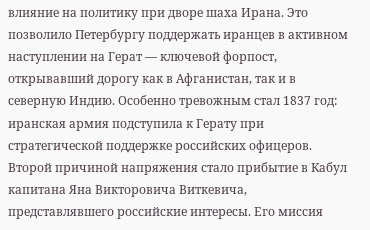влияние на политику при дворе шаха Ирана. Это позволило Петербургу поддержать иранцев в активном наступлении на Герат — ключевой форпост, открывавший дорогу как в Афганистан, так и в северную Индию. Особенно тревожным стал 1837 год: иранская армия подступила к Герату при стратегической поддержке российских офицеров.
Второй причиной напряжения стало прибытие в Кабул капитана Яна Викторовича Виткевича, представлявшего российские интересы. Его миссия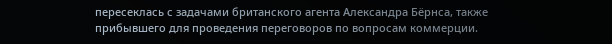пересеклась с задачами британского агента Александра Бёрнса, также прибывшего для проведения переговоров по вопросам коммерции.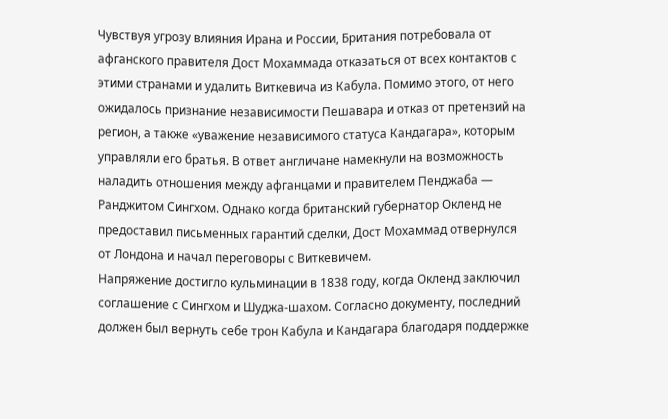Чувствуя угрозу влияния Ирана и России, Британия потребовала от афганского правителя Дост Мохаммада отказаться от всех контактов с этими странами и удалить Виткевича из Кабула. Помимо этого, от него ожидалось признание независимости Пешавара и отказ от претензий на регион, а также «уважение независимого статуса Кандагара», которым управляли его братья. В ответ англичане намекнули на возможность наладить отношения между афганцами и правителем Пенджаба — Ранджитом Сингхом. Однако когда британский губернатор Окленд не предоставил письменных гарантий сделки, Дост Мохаммад отвернулся от Лондона и начал переговоры с Виткевичем.
Напряжение достигло кульминации в 1838 году, когда Окленд заключил соглашение с Сингхом и Шуджа-шахом. Согласно документу, последний должен был вернуть себе трон Кабула и Кандагара благодаря поддержке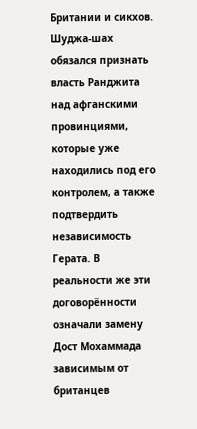Британии и сикхов. Шуджа-шах обязался признать власть Ранджита над афганскими провинциями, которые уже находились под его контролем, а также подтвердить независимость Герата. В реальности же эти договорённости означали замену Дост Мохаммада зависимым от британцев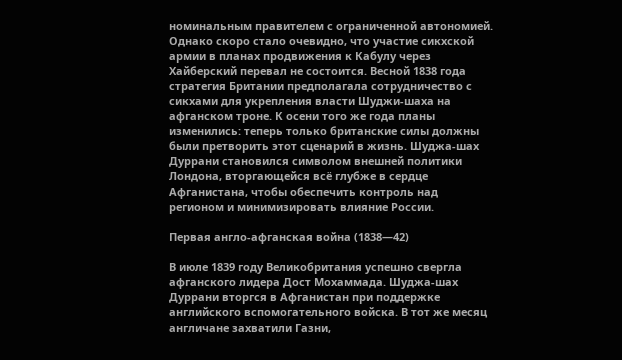номинальным правителем с ограниченной автономией. Однако скоро стало очевидно, что участие сикхской армии в планах продвижения к Кабулу через Хайберский перевал не состоится. Весной 1838 года стратегия Британии предполагала сотрудничество с сикхами для укрепления власти Шуджи-шаха на афганском троне. К осени того же года планы изменились: теперь только британские силы должны были претворить этот сценарий в жизнь. Шуджа-шах Дуррани становился символом внешней политики Лондона, вторгающейся всё глубже в сердце Афганистана, чтобы обеспечить контроль над регионом и минимизировать влияние России.

Первая англо-афганская война (1838—42)

В июле 1839 году Великобритания успешно свергла афганского лидера Дост Мохаммада. Шуджа-шах Дуррани вторгся в Афганистан при поддержке английского вспомогательного войска. В тот же месяц англичане захватили Газни,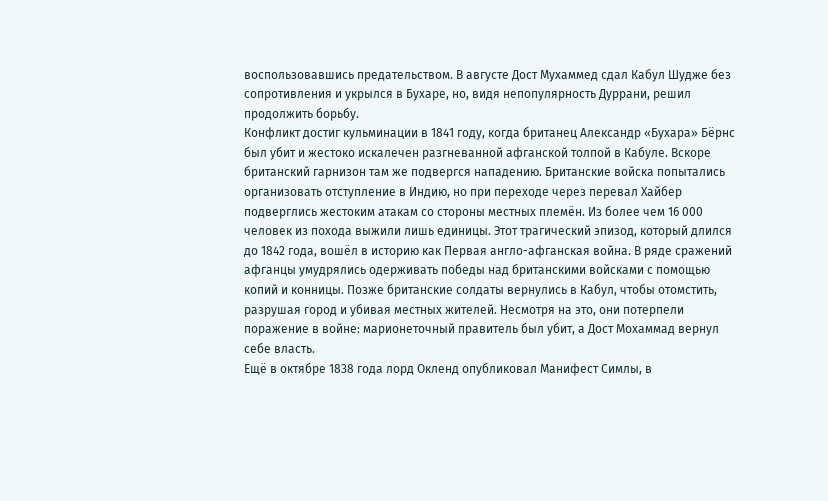воспользовавшись предательством. В августе Дост Мухаммед сдал Кабул Шудже без сопротивления и укрылся в Бухаре, но, видя непопулярность Дуррани, решил продолжить борьбу.
Конфликт достиг кульминации в 1841 году, когда британец Александр «Бухара» Бёрнс был убит и жестоко искалечен разгневанной афганской толпой в Кабуле. Вскоре британский гарнизон там же подвергся нападению. Британские войска попытались организовать отступление в Индию, но при переходе через перевал Хайбер подверглись жестоким атакам со стороны местных племён. Из более чем 16 000 человек из похода выжили лишь единицы. Этот трагический эпизод, который длился до 1842 года, вошёл в историю как Первая англо-афганская война. В ряде сражений афганцы умудрялись одерживать победы над британскими войсками с помощью копий и конницы. Позже британские солдаты вернулись в Кабул, чтобы отомстить, разрушая город и убивая местных жителей. Несмотря на это, они потерпели поражение в войне: марионеточный правитель был убит, а Дост Мохаммад вернул себе власть.
Ещё в октябре 1838 года лорд Окленд опубликовал Манифест Симлы, в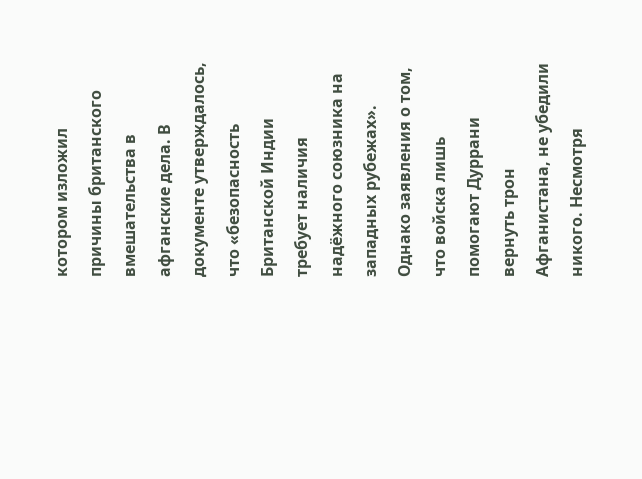котором изложил причины британского вмешательства в афганские дела. В документе утверждалось, что «безопасность Британской Индии требует наличия надёжного союзника на западных рубежах». Однако заявления о том, что войска лишь помогают Дуррани вернуть трон Афганистана, не убедили никого. Несмотря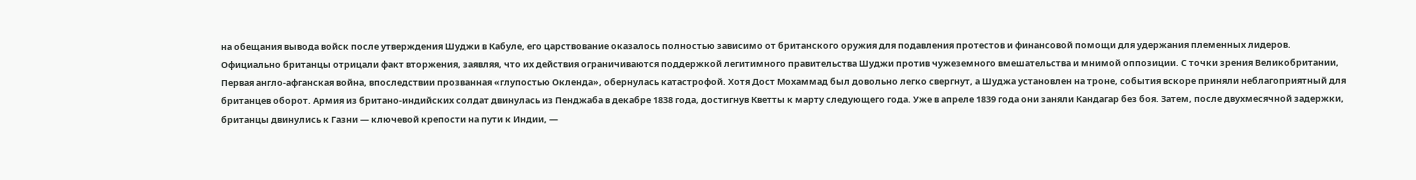на обещания вывода войск после утверждения Шуджи в Кабуле, его царствование оказалось полностью зависимо от британского оружия для подавления протестов и финансовой помощи для удержания племенных лидеров.
Официально британцы отрицали факт вторжения, заявляя, что их действия ограничиваются поддержкой легитимного правительства Шуджи против чужеземного вмешательства и мнимой оппозиции. С точки зрения Великобритании, Первая англо-афганская война, впоследствии прозванная «глупостью Окленда», обернулась катастрофой. Хотя Дост Мохаммад был довольно легко свергнут, а Шуджа установлен на троне, события вскоре приняли неблагоприятный для британцев оборот. Армия из британо-индийских солдат двинулась из Пенджаба в декабре 1838 года, достигнув Кветты к марту следующего года. Уже в апреле 1839 года они заняли Кандагар без боя. Затем, после двухмесячной задержки, британцы двинулись к Газни — ключевой крепости на пути к Индии, —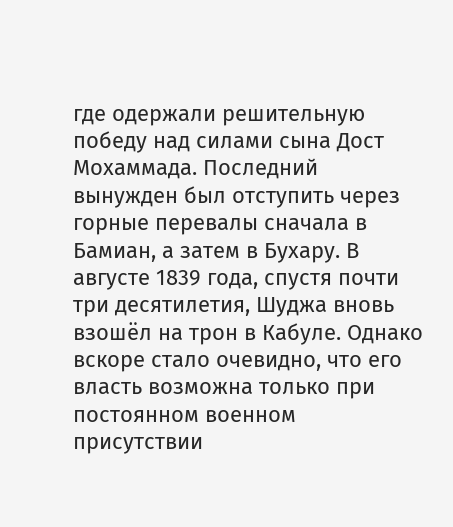где одержали решительную победу над силами сына Дост Мохаммада. Последний вынужден был отступить через горные перевалы сначала в Бамиан, а затем в Бухару. В августе 1839 года, спустя почти три десятилетия, Шуджа вновь взошёл на трон в Кабуле. Однако вскоре стало очевидно, что его власть возможна только при постоянном военном присутствии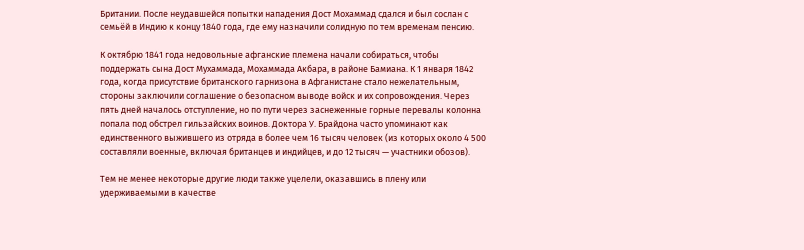Британии. После неудавшейся попытки нападения Дост Мохаммад сдался и был сослан с семьёй в Индию к концу 1840 года, где ему назначили солидную по тем временам пенсию.

К октябрю 1841 года недовольные афганские племена начали собираться, чтобы поддержать сына Дост Мухаммада, Мохаммада Акбара, в районе Бамиана. К 1 января 1842 года, когда присутствие британского гарнизона в Афганистане стало нежелательным, стороны заключили соглашение о безопасном выводе войск и их сопровождения. Через пять дней началось отступление, но по пути через заснеженные горные перевалы колонна попала под обстрел гильзайских воинов. Доктора У. Брайдона часто упоминают как единственного выжившего из отряда в более чем 16 тысяч человек (из которых около 4 500 составляли военные, включая британцев и индийцев, и до 12 тысяч — участники обозов).

Тем не менее некоторые другие люди также уцелели, оказавшись в плену или удерживаемыми в качестве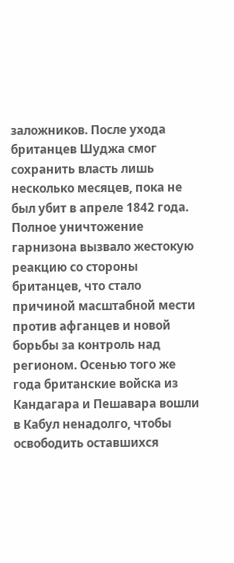заложников. После ухода британцев Шуджа смог сохранить власть лишь несколько месяцев, пока не был убит в апреле 1842 года.
Полное уничтожение гарнизона вызвало жестокую реакцию со стороны британцев, что стало причиной масштабной мести против афганцев и новой борьбы за контроль над регионом. Осенью того же года британские войска из Кандагара и Пешавара вошли в Кабул ненадолго, чтобы освободить оставшихся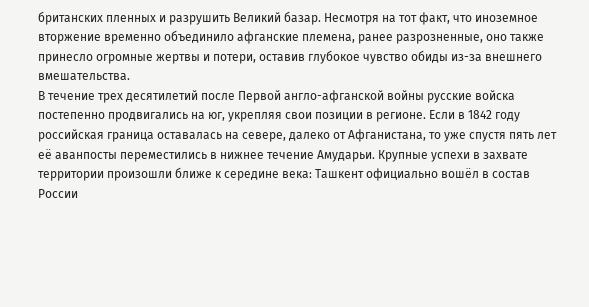британских пленных и разрушить Великий базар. Несмотря на тот факт, что иноземное вторжение временно объединило афганские племена, ранее разрозненные, оно также принесло огромные жертвы и потери, оставив глубокое чувство обиды из-за внешнего вмешательства.
В течение трех десятилетий после Первой англо-афганской войны русские войска постепенно продвигались на юг, укрепляя свои позиции в регионе. Если в 1842 году российская граница оставалась на севере, далеко от Афганистана, то уже спустя пять лет её аванпосты переместились в нижнее течение Амударьи. Крупные успехи в захвате территории произошли ближе к середине века: Ташкент официально вошёл в состав России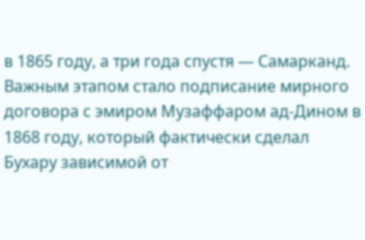в 1865 году, а три года спустя — Самарканд. Важным этапом стало подписание мирного договора с эмиром Музаффаром ад-Дином в 1868 году, который фактически сделал Бухару зависимой от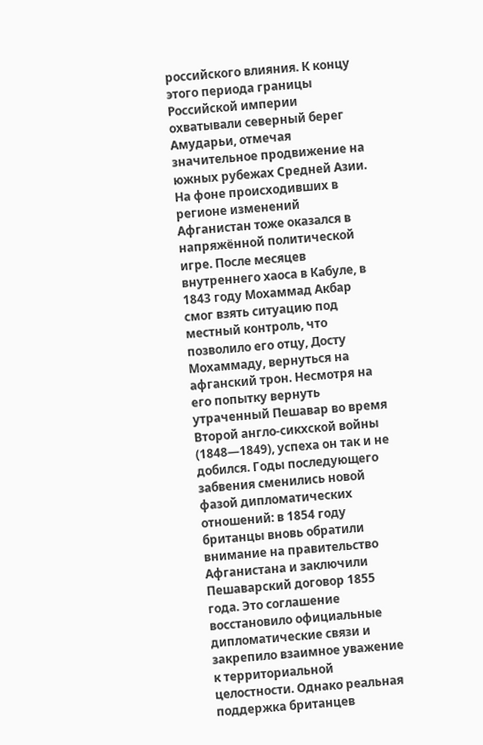российского влияния. К концу этого периода границы Российской империи охватывали северный берег Амударьи, отмечая значительное продвижение на южных рубежах Средней Азии.
На фоне происходивших в регионе изменений Афганистан тоже оказался в напряжённой политической игре. После месяцев внутреннего хаоса в Кабуле, в 1843 году Мохаммад Акбар смог взять ситуацию под местный контроль, что позволило его отцу, Досту Мохаммаду, вернуться на афганский трон. Несмотря на его попытку вернуть утраченный Пешавар во время Второй англо-сикхской войны (1848—1849), успеха он так и не добился. Годы последующего забвения сменились новой фазой дипломатических отношений: в 1854 году британцы вновь обратили внимание на правительство Афганистана и заключили Пешаварский договор 1855 года. Это соглашение восстановило официальные дипломатические связи и закрепило взаимное уважение к территориальной целостности. Однако реальная поддержка британцев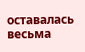оставалась весьма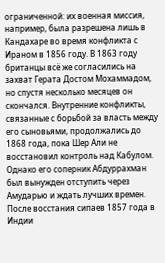ограниченной: их военная миссия, например, была разрешена лишь в Кандахаре во время конфликта с Ираном в 1856 году. В 1863 году британцы всё же согласились на захват Герата Достом Мохаммадом, но спустя несколько месяцев он скончался. Внутренние конфликты, связанные с борьбой за власть между его сыновьями, продолжались до 1868 года, пока Шер Али не восстановил контроль над Кабулом. Однако его соперник Абдуррахман был вынужден отступить через Амударью и ждать лучших времен.
После восстания сипаев 1857 года в Индии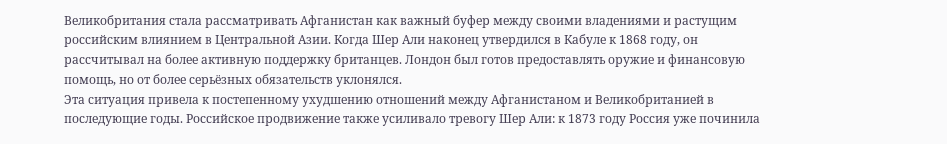Великобритания стала рассматривать Афганистан как важный буфер между своими владениями и растущим российским влиянием в Центральной Азии. Когда Шер Али наконец утвердился в Кабуле к 1868 году, он рассчитывал на более активную поддержку британцев. Лондон был готов предоставлять оружие и финансовую помощь, но от более серьёзных обязательств уклонялся.
Эта ситуация привела к постепенному ухудшению отношений между Афганистаном и Великобританией в последующие годы. Российское продвижение также усиливало тревогу Шер Али: к 1873 году Россия уже починила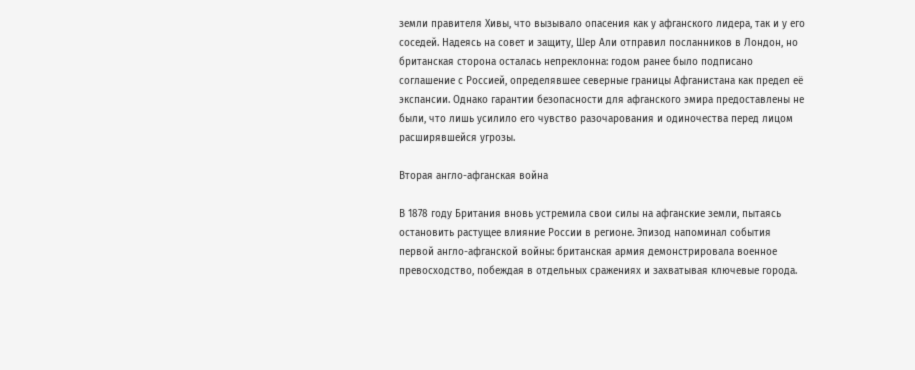земли правителя Хивы, что вызывало опасения как у афганского лидера, так и у его соседей. Надеясь на совет и защиту, Шер Али отправил посланников в Лондон, но британская сторона осталась непреклонна: годом ранее было подписано соглашение с Россией, определявшее северные границы Афганистана как предел её экспансии. Однако гарантии безопасности для афганского эмира предоставлены не были, что лишь усилило его чувство разочарования и одиночества перед лицом расширявшейся угрозы.

Вторая англо-афганская война

В 1878 году Британия вновь устремила свои силы на афганские земли, пытаясь остановить растущее влияние России в регионе. Эпизод напоминал события первой англо-афганской войны: британская армия демонстрировала военное превосходство, побеждая в отдельных сражениях и захватывая ключевые города.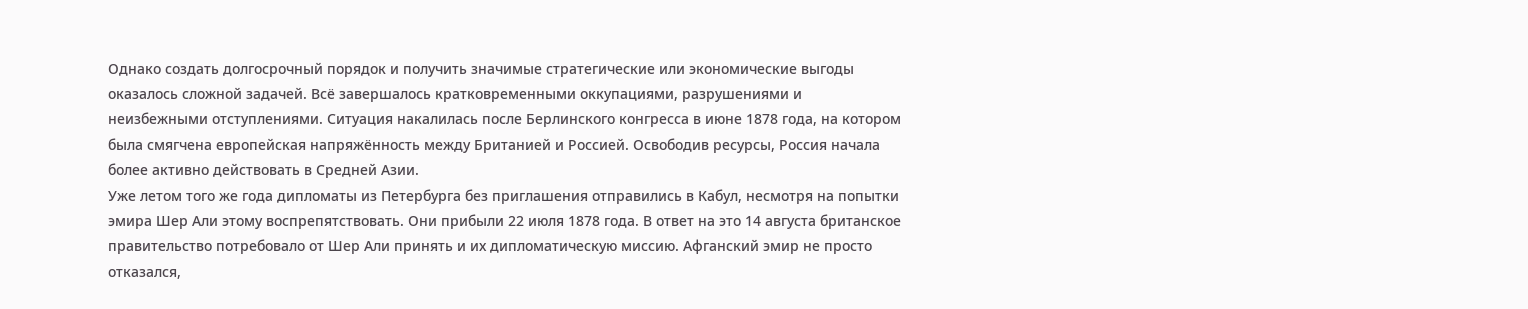Однако создать долгосрочный порядок и получить значимые стратегические или экономические выгоды оказалось сложной задачей. Всё завершалось кратковременными оккупациями, разрушениями и неизбежными отступлениями. Ситуация накалилась после Берлинского конгресса в июне 1878 года, на котором была смягчена европейская напряжённость между Британией и Россией. Освободив ресурсы, Россия начала более активно действовать в Средней Азии.
Уже летом того же года дипломаты из Петербурга без приглашения отправились в Кабул, несмотря на попытки эмира Шер Али этому воспрепятствовать. Они прибыли 22 июля 1878 года. В ответ на это 14 августа британское правительство потребовало от Шер Али принять и их дипломатическую миссию. Афганский эмир не просто отказался,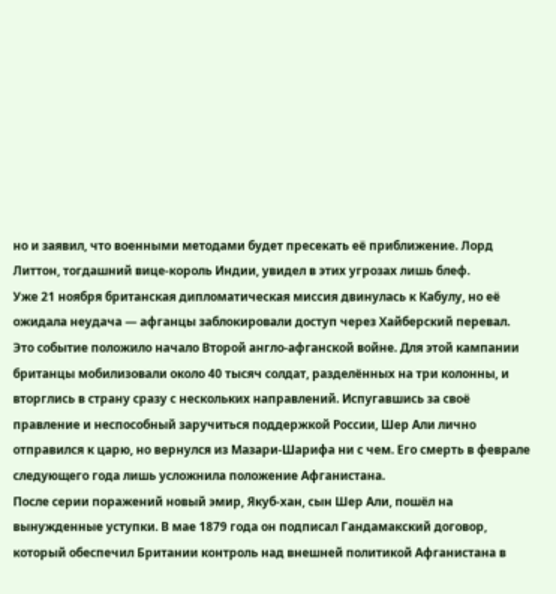но и заявил, что военными методами будет пресекать её приближение. Лорд Литтон, тогдашний вице-король Индии, увидел в этих угрозах лишь блеф.
Уже 21 ноября британская дипломатическая миссия двинулась к Кабулу, но её ожидала неудача — афганцы заблокировали доступ через Хайберский перевал. Это событие положило начало Второй англо-афганской войне. Для этой кампании британцы мобилизовали около 40 тысяч солдат, разделённых на три колонны, и вторглись в страну сразу с нескольких направлений. Испугавшись за своё правление и неспособный заручиться поддержкой России, Шер Али лично отправился к царю, но вернулся из Мазари-Шарифа ни с чем. Его смерть в феврале следующего года лишь усложнила положение Афганистана.
После серии поражений новый эмир, Якуб-хан, сын Шер Али, пошёл на вынужденные уступки. В мае 1879 года он подписал Гандамакский договор, который обеспечил Британии контроль над внешней политикой Афганистана в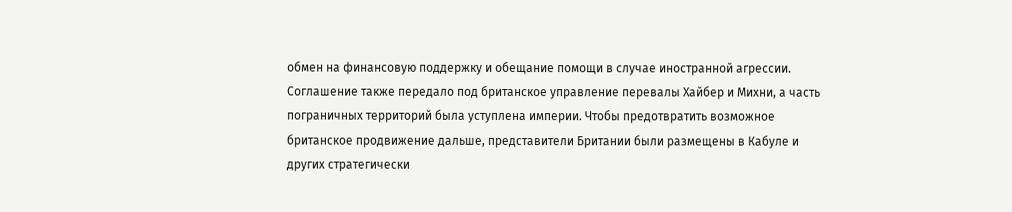обмен на финансовую поддержку и обещание помощи в случае иностранной агрессии. Соглашение также передало под британское управление перевалы Хайбер и Михни, а часть пограничных территорий была уступлена империи. Чтобы предотвратить возможное британское продвижение дальше, представители Британии были размещены в Кабуле и других стратегически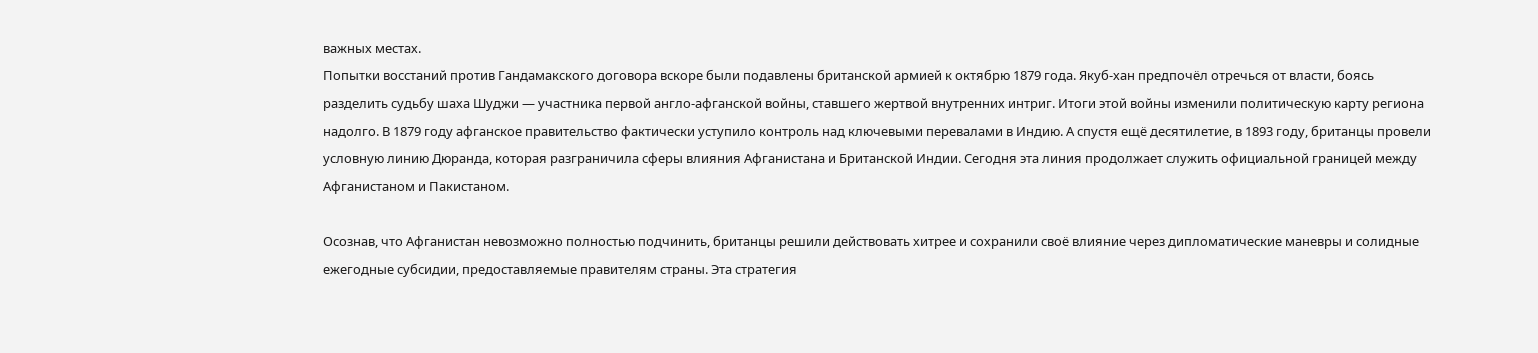важных местах.
Попытки восстаний против Гандамакского договора вскоре были подавлены британской армией к октябрю 1879 года. Якуб-хан предпочёл отречься от власти, боясь разделить судьбу шаха Шуджи — участника первой англо-афганской войны, ставшего жертвой внутренних интриг. Итоги этой войны изменили политическую карту региона надолго. В 1879 году афганское правительство фактически уступило контроль над ключевыми перевалами в Индию. А спустя ещё десятилетие, в 1893 году, британцы провели условную линию Дюранда, которая разграничила сферы влияния Афганистана и Британской Индии. Сегодня эта линия продолжает служить официальной границей между Афганистаном и Пакистаном.

Осознав, что Афганистан невозможно полностью подчинить, британцы решили действовать хитрее и сохранили своё влияние через дипломатические маневры и солидные ежегодные субсидии, предоставляемые правителям страны. Эта стратегия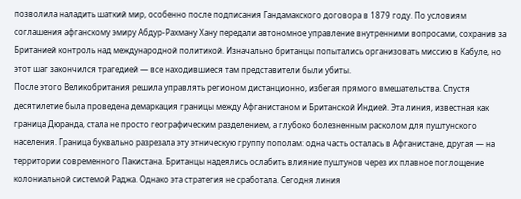позволила наладить шаткий мир, особенно после подписания Гандамакского договора в 1879 году. По условиям соглашения афганскому эмиру Абдур-Рахману Хану передали автономное управление внутренними вопросами, сохранив за Британией контроль над международной политикой. Изначально британцы попытались организовать миссию в Кабуле, но этот шаг закончился трагедией — все находившиеся там представители были убиты.
После этого Великобритания решила управлять регионом дистанционно, избегая прямого вмешательства. Спустя десятилетие была проведена демаркация границы между Афганистаном и Британской Индией. Эта линия, известная как граница Дюранда, стала не просто географическим разделением, а глубоко болезненным расколом для пуштунского населения. Граница буквально разрезала эту этническую группу пополам: одна часть осталась в Афганистане, другая — на территории современного Пакистана. Британцы надеялись ослабить влияние пуштунов через их плавное поглощение колониальной системой Раджа. Однако эта стратегия не сработала. Сегодня линия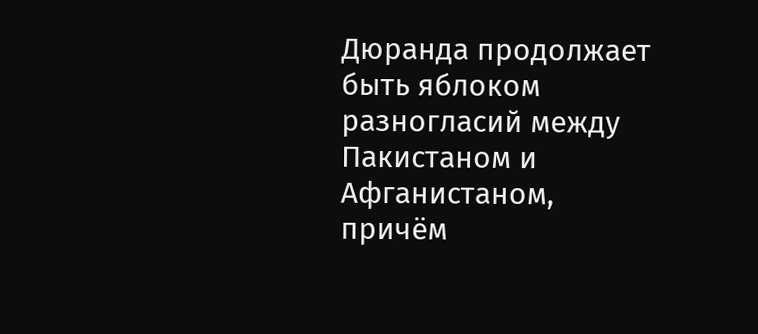Дюранда продолжает быть яблоком разногласий между Пакистаном и Афганистаном, причём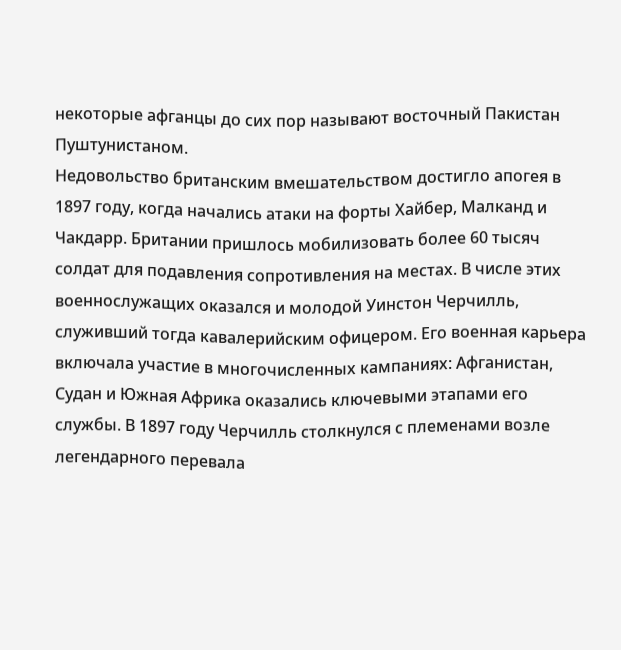некоторые афганцы до сих пор называют восточный Пакистан Пуштунистаном.
Недовольство британским вмешательством достигло апогея в 1897 году, когда начались атаки на форты Хайбер, Малканд и Чакдарр. Британии пришлось мобилизовать более 60 тысяч солдат для подавления сопротивления на местах. В числе этих военнослужащих оказался и молодой Уинстон Черчилль, служивший тогда кавалерийским офицером. Его военная карьера включала участие в многочисленных кампаниях: Афганистан, Судан и Южная Африка оказались ключевыми этапами его службы. В 1897 году Черчилль столкнулся с племенами возле легендарного перевала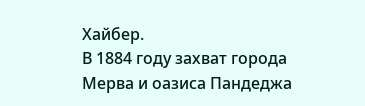Хайбер.
В 1884 году захват города Мерва и оазиса Пандеджа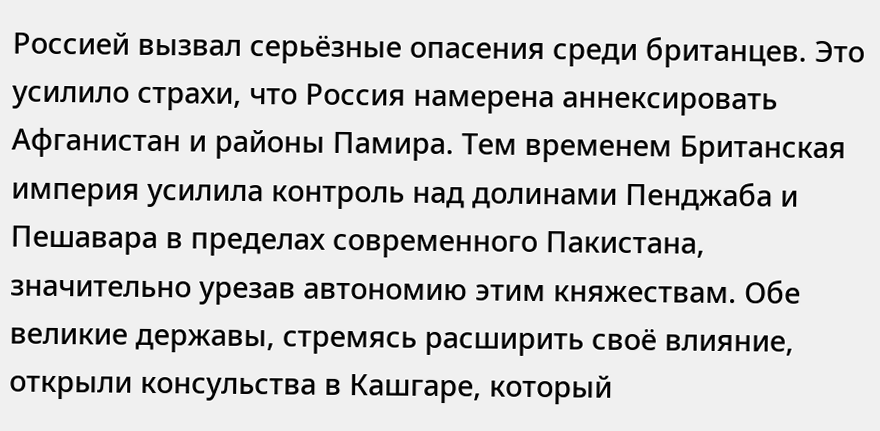Россией вызвал серьёзные опасения среди британцев. Это усилило страхи, что Россия намерена аннексировать Афганистан и районы Памира. Тем временем Британская империя усилила контроль над долинами Пенджаба и Пешавара в пределах современного Пакистана, значительно урезав автономию этим княжествам. Обе великие державы, стремясь расширить своё влияние, открыли консульства в Кашгаре, который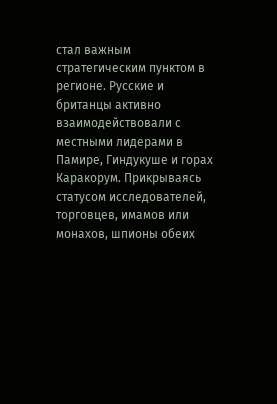стал важным стратегическим пунктом в регионе. Русские и британцы активно взаимодействовали с местными лидерами в Памире, Гиндукуше и горах Каракорум. Прикрываясь статусом исследователей, торговцев, имамов или монахов, шпионы обеих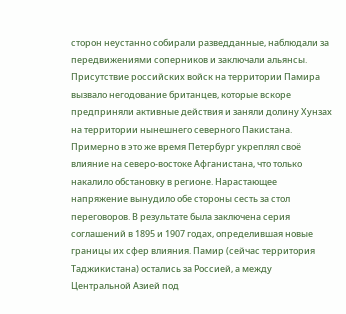сторон неустанно собирали разведданные, наблюдали за передвижениями соперников и заключали альянсы.
Присутствие российских войск на территории Памира вызвало негодование британцев, которые вскоре предприняли активные действия и заняли долину Хунзах на территории нынешнего северного Пакистана. Примерно в это же время Петербург укреплял своё влияние на северо-востоке Афганистана, что только накалило обстановку в регионе. Нарастающее напряжение вынудило обе стороны сесть за стол переговоров. В результате была заключена серия соглашений в 1895 и 1907 годах, определившая новые границы их сфер влияния. Памир (сейчас территория Таджикистана) остались за Россией, а между Центральной Азией под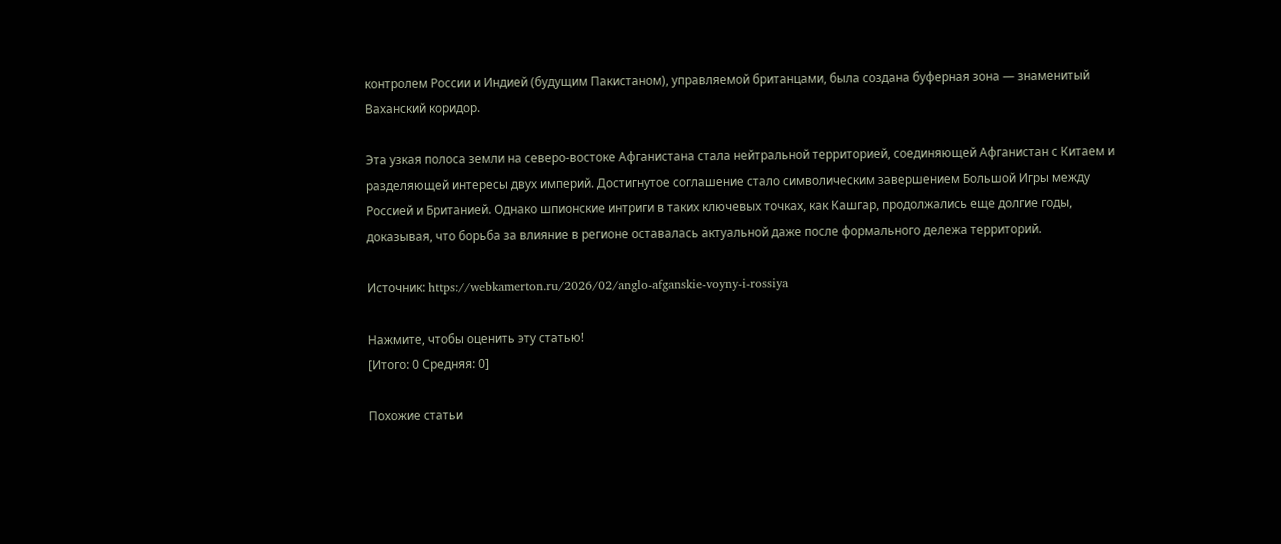контролем России и Индией (будущим Пакистаном), управляемой британцами, была создана буферная зона — знаменитый Ваханский коридор.

Эта узкая полоса земли на северо-востоке Афганистана стала нейтральной территорией, соединяющей Афганистан с Китаем и разделяющей интересы двух империй. Достигнутое соглашение стало символическим завершением Большой Игры между Россией и Британией. Однако шпионские интриги в таких ключевых точках, как Кашгар, продолжались еще долгие годы, доказывая, что борьба за влияние в регионе оставалась актуальной даже после формального дележа территорий.

Источник: https://webkamerton.ru/2026/02/anglo-afganskie-voyny-i-rossiya

Нажмите, чтобы оценить эту статью!
[Итого: 0 Средняя: 0]

Похожие статьи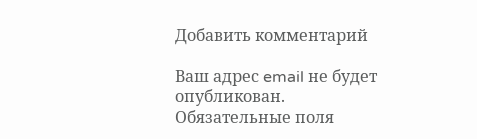Добавить комментарий

Ваш адрес email не будет опубликован. Обязательные поля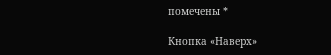помечены *

Кнопка «Наверх»